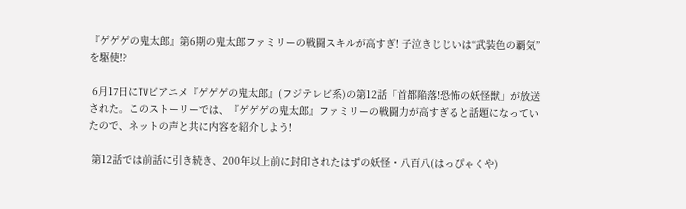『ゲゲゲの鬼太郎』第6期の鬼太郎ファミリーの戦闘スキルが高すぎ! 子泣きじじいは“武装色の覇気”を駆使!?

 6月17日にTVビアニメ『ゲゲゲの鬼太郎』(フジテレビ系)の第12話「首都陥落!恐怖の妖怪獣」が放送された。このストーリーでは、『ゲゲゲの鬼太郎』ファミリーの戦闘力が高すぎると話題になっていたので、ネットの声と共に内容を紹介しよう!

 第12話では前話に引き続き、200年以上前に封印されたはずの妖怪・八百八(はっぴゃくや)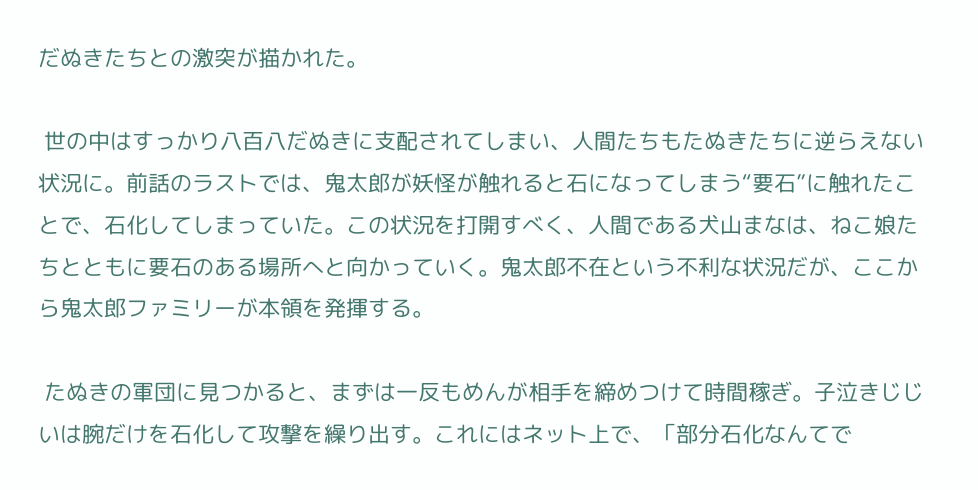だぬきたちとの激突が描かれた。

 世の中はすっかり八百八だぬきに支配されてしまい、人間たちもたぬきたちに逆らえない状況に。前話のラストでは、鬼太郎が妖怪が触れると石になってしまう“要石”に触れたことで、石化してしまっていた。この状況を打開すべく、人間である犬山まなは、ねこ娘たちとともに要石のある場所へと向かっていく。鬼太郎不在という不利な状況だが、ここから鬼太郎ファミリーが本領を発揮する。

 たぬきの軍団に見つかると、まずは一反もめんが相手を締めつけて時間稼ぎ。子泣きじじいは腕だけを石化して攻撃を繰り出す。これにはネット上で、「部分石化なんてで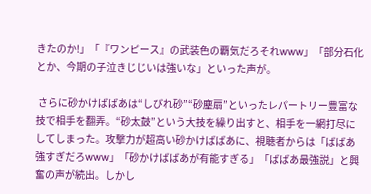きたのか!」「『ワンピース』の武装色の覇気だろそれwww」「部分石化とか、今期の子泣きじじいは強いな」といった声が。

 さらに砂かけばばあは“しびれ砂”“砂塵扇”といったレパートリー豊富な技で相手を翻弄。“砂太鼓”という大技を繰り出すと、相手を一網打尽にしてしまった。攻撃力が超高い砂かけばばあに、視聴者からは「ばばあ強すぎだろwww」「砂かけばばあが有能すぎる」「ばばあ最強説」と興奮の声が続出。しかし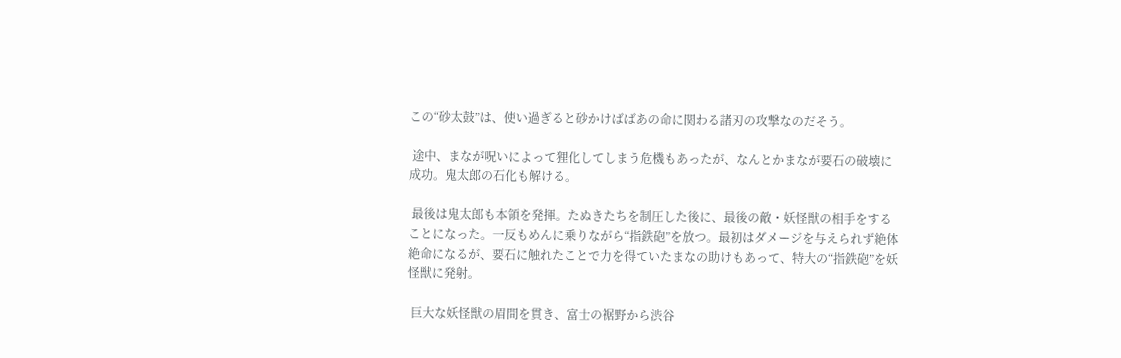この“砂太鼓”は、使い過ぎると砂かけばばあの命に関わる諸刃の攻撃なのだそう。

 途中、まなが呪いによって狸化してしまう危機もあったが、なんとかまなが要石の破壊に成功。鬼太郎の石化も解ける。

 最後は鬼太郎も本領を発揮。たぬきたちを制圧した後に、最後の敵・妖怪獣の相手をすることになった。一反もめんに乗りながら“指鉄砲”を放つ。最初はダメージを与えられず絶体絶命になるが、要石に触れたことで力を得ていたまなの助けもあって、特大の“指鉄砲”を妖怪獣に発射。

 巨大な妖怪獣の眉間を貫き、富士の裾野から渋谷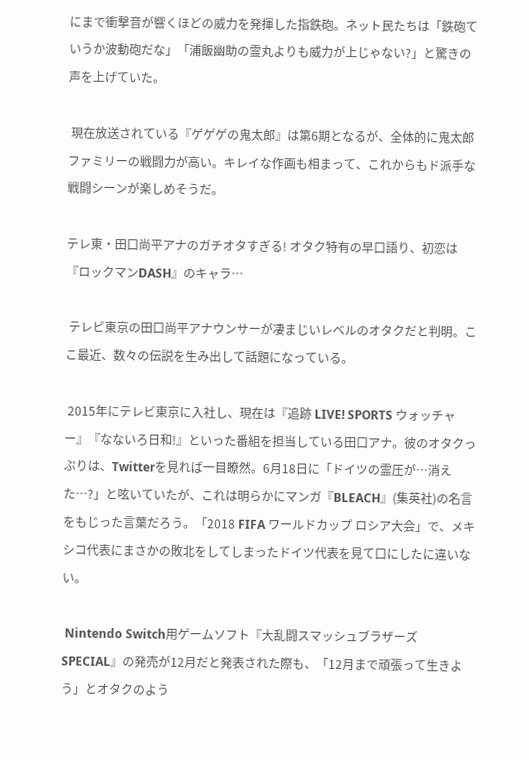にまで衝撃音が響くほどの威力を発揮した指鉄砲。ネット民たちは「鉄砲ていうか波動砲だな」「浦飯幽助の霊丸よりも威力が上じゃない?」と驚きの声を上げていた。

 現在放送されている『ゲゲゲの鬼太郎』は第6期となるが、全体的に鬼太郎ファミリーの戦闘力が高い。キレイな作画も相まって、これからもド派手な戦闘シーンが楽しめそうだ。

テレ東・田口尚平アナのガチオタすぎる! オタク特有の早口語り、初恋は『ロックマンDASH』のキャラ…

 テレビ東京の田口尚平アナウンサーが凄まじいレベルのオタクだと判明。ここ最近、数々の伝説を生み出して話題になっている。

 2015年にテレビ東京に入社し、現在は『追跡 LIVE! SPORTS ウォッチャー』『なないろ日和!』といった番組を担当している田口アナ。彼のオタクっぷりは、Twitterを見れば一目瞭然。6月18日に「ドイツの霊圧が…消えた…?」と呟いていたが、これは明らかにマンガ『BLEACH』(集英社)の名言をもじった言葉だろう。「2018 FIFA ワールドカップ ロシア大会」で、メキシコ代表にまさかの敗北をしてしまったドイツ代表を見て口にしたに違いない。

 Nintendo Switch用ゲームソフト『大乱闘スマッシュブラザーズ SPECIAL』の発売が12月だと発表された際も、「12月まで頑張って生きよう」とオタクのよう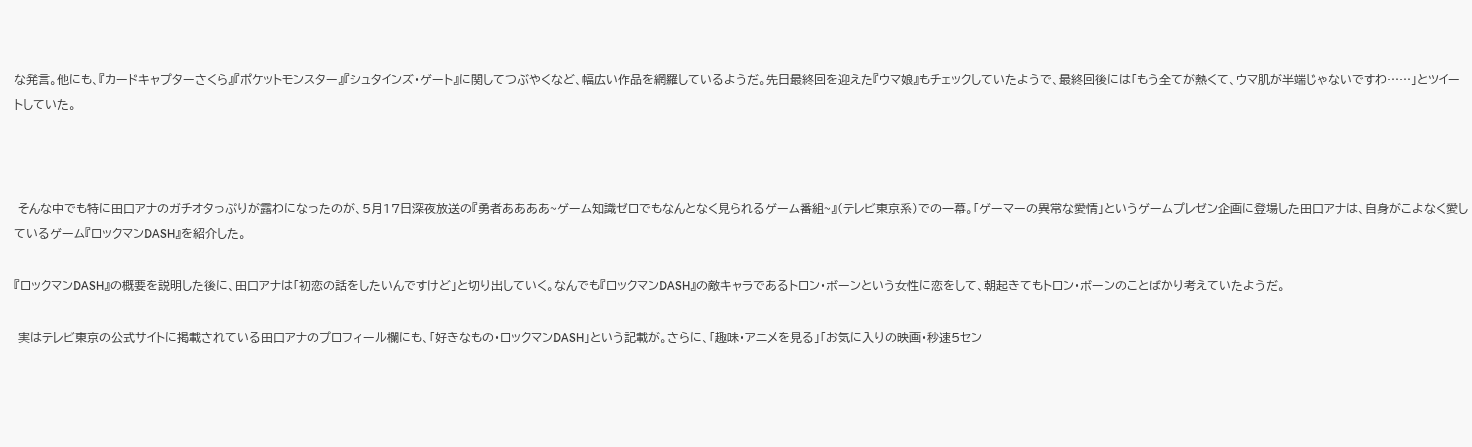な発言。他にも、『カードキャプターさくら』『ポケットモンスター』『シュタインズ・ゲート』に関してつぶやくなど、幅広い作品を網羅しているようだ。先日最終回を迎えた『ウマ娘』もチェックしていたようで、最終回後には「もう全てが熱くて、ウマ肌が半端じゃないですわ……」とツイートしていた。



 そんな中でも特に田口アナのガチオタっぷりが露わになったのが、5月17日深夜放送の『勇者ああああ~ゲーム知識ゼロでもなんとなく見られるゲーム番組~』(テレビ東京系)での一幕。「ゲーマーの異常な愛情」というゲームプレゼン企画に登場した田口アナは、自身がこよなく愛しているゲーム『ロックマンDASH』を紹介した。

『ロックマンDASH』の概要を説明した後に、田口アナは「初恋の話をしたいんですけど」と切り出していく。なんでも『ロックマンDASH』の敵キャラであるトロン・ボーンという女性に恋をして、朝起きてもトロン・ボーンのことばかり考えていたようだ。

 実はテレビ東京の公式サイトに掲載されている田口アナのプロフィール欄にも、「好きなもの・ロックマンDASH」という記載が。さらに、「趣味・アニメを見る」「お気に入りの映画・秒速5セン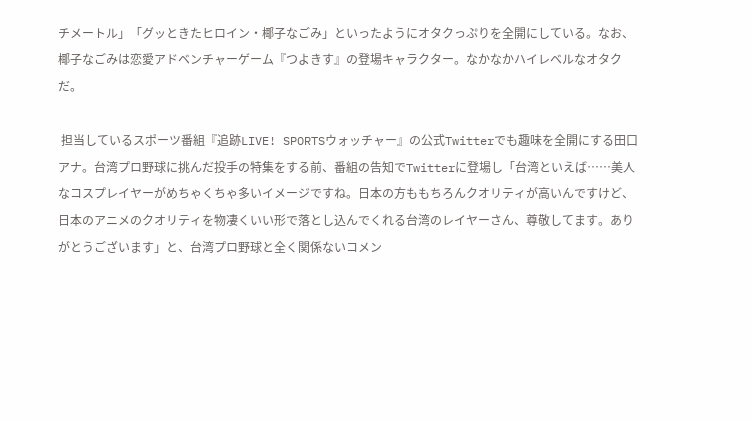チメートル」「グッときたヒロイン・椰子なごみ」といったようにオタクっぷりを全開にしている。なお、椰子なごみは恋愛アドベンチャーゲーム『つよきす』の登場キャラクター。なかなかハイレベルなオタクだ。

 担当しているスポーツ番組『追跡LIVE! SPORTSウォッチャー』の公式Twitterでも趣味を全開にする田口アナ。台湾プロ野球に挑んだ投手の特集をする前、番組の告知でTwitterに登場し「台湾といえば……美人なコスプレイヤーがめちゃくちゃ多いイメージですね。日本の方ももちろんクオリティが高いんですけど、日本のアニメのクオリティを物凄くいい形で落とし込んでくれる台湾のレイヤーさん、尊敬してます。ありがとうございます」と、台湾プロ野球と全く関係ないコメン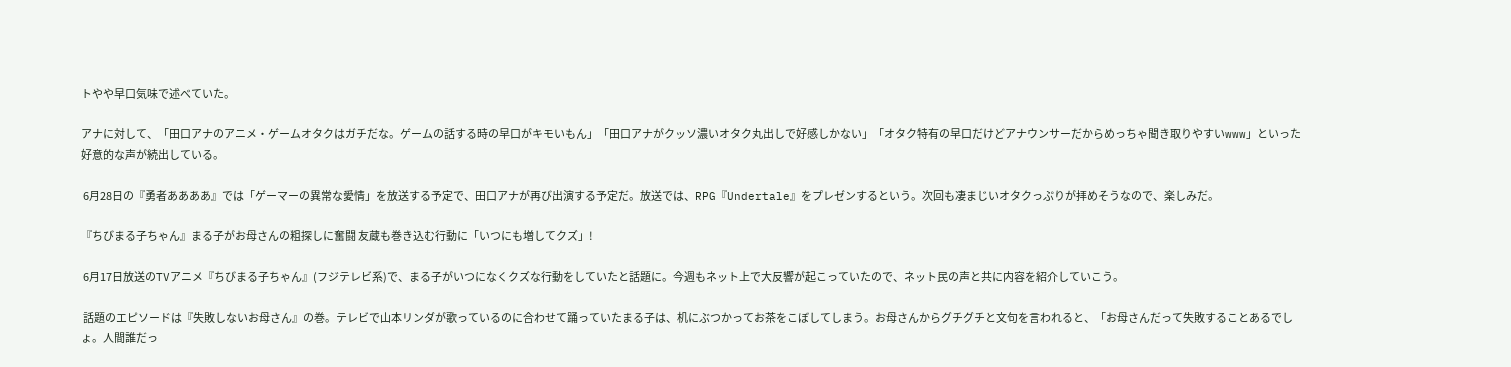トやや早口気味で述べていた。

アナに対して、「田口アナのアニメ・ゲームオタクはガチだな。ゲームの話する時の早口がキモいもん」「田口アナがクッソ濃いオタク丸出しで好感しかない」「オタク特有の早口だけどアナウンサーだからめっちゃ聞き取りやすいwww」といった好意的な声が続出している。

 6月28日の『勇者ああああ』では「ゲーマーの異常な愛情」を放送する予定で、田口アナが再び出演する予定だ。放送では、RPG『Undertale』をプレゼンするという。次回も凄まじいオタクっぷりが拝めそうなので、楽しみだ。

『ちびまる子ちゃん』まる子がお母さんの粗探しに奮闘 友蔵も巻き込む行動に「いつにも増してクズ」!

 6月17日放送のTVアニメ『ちびまる子ちゃん』(フジテレビ系)で、まる子がいつになくクズな行動をしていたと話題に。今週もネット上で大反響が起こっていたので、ネット民の声と共に内容を紹介していこう。

 話題のエピソードは『失敗しないお母さん』の巻。テレビで山本リンダが歌っているのに合わせて踊っていたまる子は、机にぶつかってお茶をこぼしてしまう。お母さんからグチグチと文句を言われると、「お母さんだって失敗することあるでしょ。人間誰だっ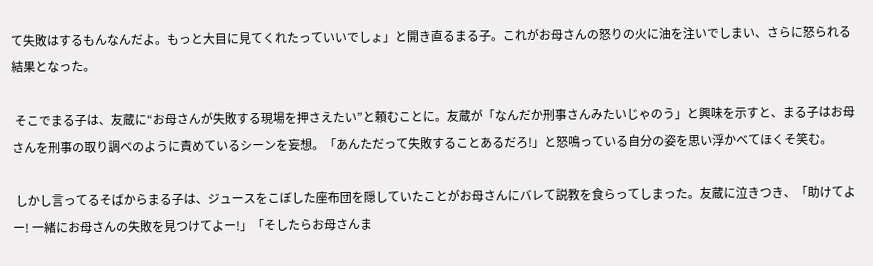て失敗はするもんなんだよ。もっと大目に見てくれたっていいでしょ」と開き直るまる子。これがお母さんの怒りの火に油を注いでしまい、さらに怒られる結果となった。

 そこでまる子は、友蔵に“お母さんが失敗する現場を押さえたい”と頼むことに。友蔵が「なんだか刑事さんみたいじゃのう」と興味を示すと、まる子はお母さんを刑事の取り調べのように責めているシーンを妄想。「あんただって失敗することあるだろ!」と怒鳴っている自分の姿を思い浮かべてほくそ笑む。

 しかし言ってるそばからまる子は、ジュースをこぼした座布団を隠していたことがお母さんにバレて説教を食らってしまった。友蔵に泣きつき、「助けてよー! 一緒にお母さんの失敗を見つけてよー!」「そしたらお母さんま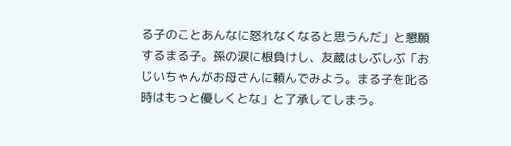る子のことあんなに怒れなくなると思うんだ」と懇願するまる子。孫の涙に根負けし、友蔵はしぶしぶ「おじいちゃんがお母さんに頼んでみよう。まる子を叱る時はもっと優しくとな」と了承してしまう。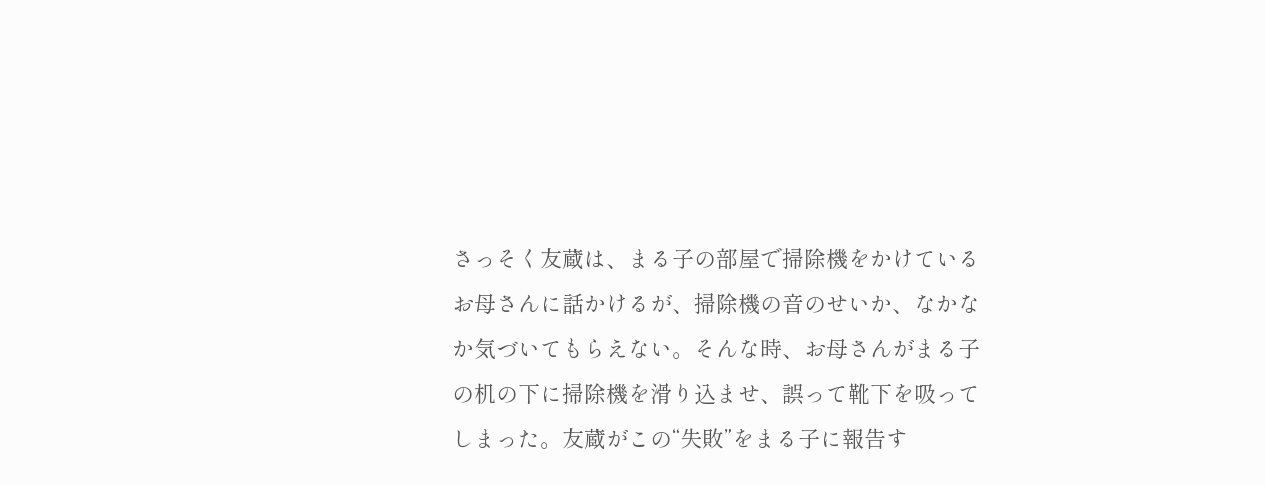さっそく友蔵は、まる子の部屋で掃除機をかけているお母さんに話かけるが、掃除機の音のせいか、なかなか気づいてもらえない。そんな時、お母さんがまる子の机の下に掃除機を滑り込ませ、誤って靴下を吸ってしまった。友蔵がこの“失敗”をまる子に報告す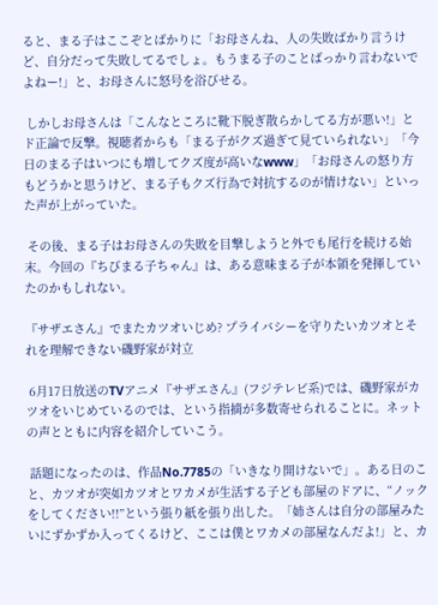ると、まる子はここぞとばかりに「お母さんね、人の失敗ばかり言うけど、自分だって失敗してるでしょ。もうまる子のことばっかり言わないでよねー!」と、お母さんに怒号を浴びせる。

 しかしお母さんは「こんなところに靴下脱ぎ散らかしてる方が悪い!」とド正論で反撃。視聴者からも「まる子がクズ過ぎて見ていられない」「今日のまる子はいつにも増してクズ度が高いなwww」「お母さんの怒り方もどうかと思うけど、まる子もクズ行為で対抗するのが情けない」といった声が上がっていた。

 その後、まる子はお母さんの失敗を目撃しようと外でも尾行を続ける始末。今回の『ちびまる子ちゃん』は、ある意味まる子が本領を発揮していたのかもしれない。

『サザエさん』でまたカツオいじめ? プライバシーを守りたいカツオとそれを理解できない磯野家が対立

 6月17日放送のTVアニメ『サザエさん』(フジテレビ系)では、磯野家がカツオをいじめているのでは、という指摘が多数寄せられることに。ネットの声とともに内容を紹介していこう。

 話題になったのは、作品No.7785の「いきなり開けないで」。ある日のこと、カツオが突如カツオとワカメが生活する子ども部屋のドアに、“ノックをしてください!!”という張り紙を張り出した。「姉さんは自分の部屋みたいにずかずか入ってくるけど、ここは僕とワカメの部屋なんだよ!」と、カ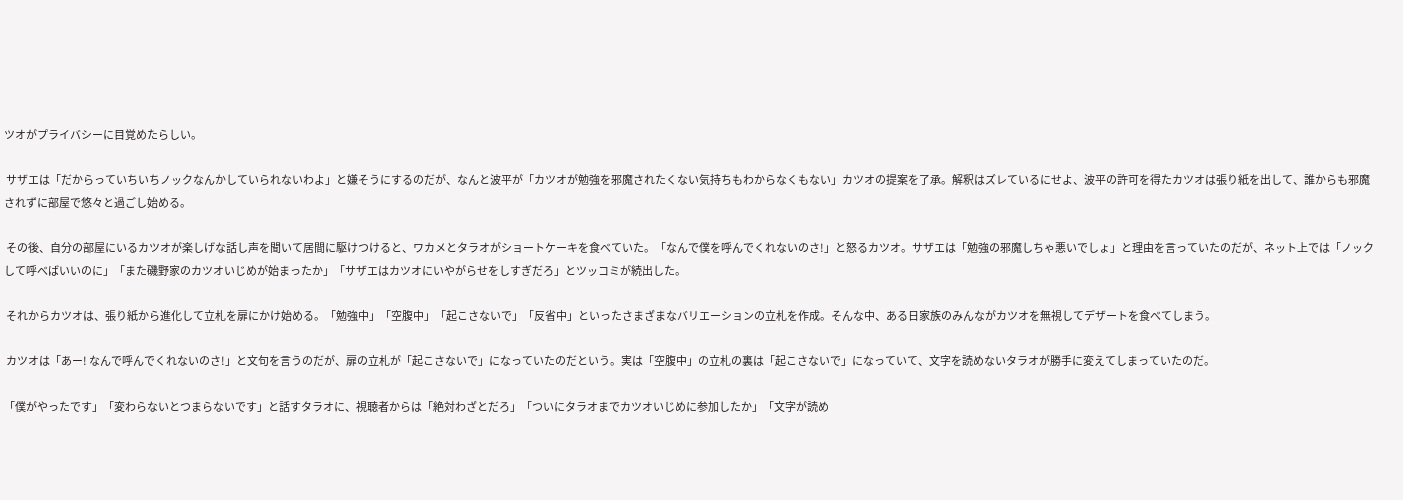ツオがプライバシーに目覚めたらしい。

 サザエは「だからっていちいちノックなんかしていられないわよ」と嫌そうにするのだが、なんと波平が「カツオが勉強を邪魔されたくない気持ちもわからなくもない」カツオの提案を了承。解釈はズレているにせよ、波平の許可を得たカツオは張り紙を出して、誰からも邪魔されずに部屋で悠々と過ごし始める。

 その後、自分の部屋にいるカツオが楽しげな話し声を聞いて居間に駆けつけると、ワカメとタラオがショートケーキを食べていた。「なんで僕を呼んでくれないのさ!」と怒るカツオ。サザエは「勉強の邪魔しちゃ悪いでしょ」と理由を言っていたのだが、ネット上では「ノックして呼べばいいのに」「また磯野家のカツオいじめが始まったか」「サザエはカツオにいやがらせをしすぎだろ」とツッコミが続出した。

 それからカツオは、張り紙から進化して立札を扉にかけ始める。「勉強中」「空腹中」「起こさないで」「反省中」といったさまざまなバリエーションの立札を作成。そんな中、ある日家族のみんながカツオを無視してデザートを食べてしまう。

 カツオは「あー! なんで呼んでくれないのさ!」と文句を言うのだが、扉の立札が「起こさないで」になっていたのだという。実は「空腹中」の立札の裏は「起こさないで」になっていて、文字を読めないタラオが勝手に変えてしまっていたのだ。

「僕がやったです」「変わらないとつまらないです」と話すタラオに、視聴者からは「絶対わざとだろ」「ついにタラオまでカツオいじめに参加したか」「文字が読め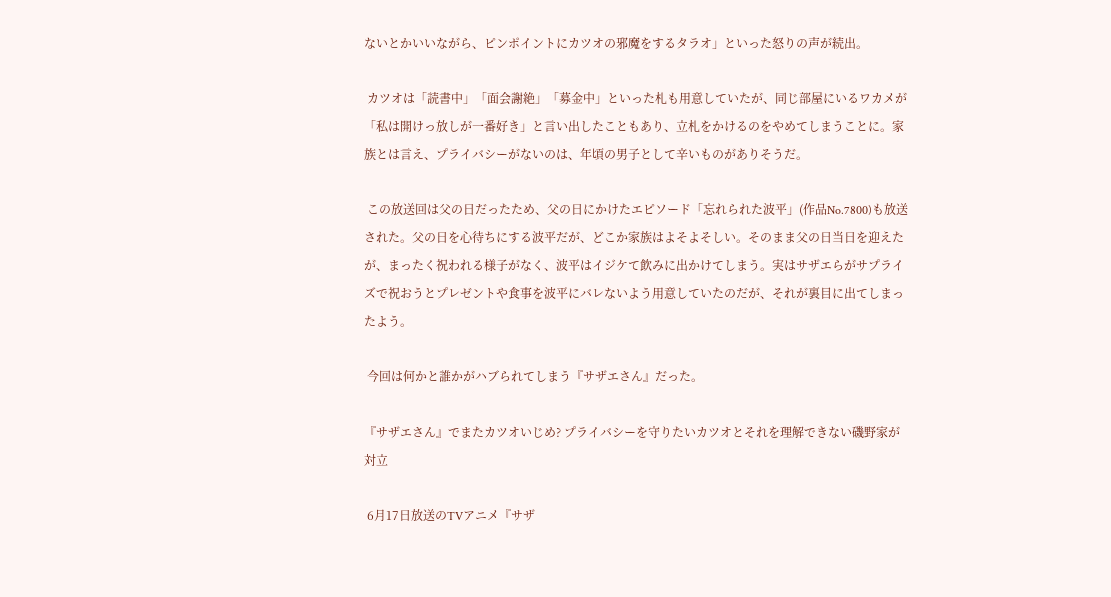ないとかいいながら、ピンポイントにカツオの邪魔をするタラオ」といった怒りの声が続出。

 カツオは「読書中」「面会謝絶」「募金中」といった札も用意していたが、同じ部屋にいるワカメが「私は開けっ放しが一番好き」と言い出したこともあり、立札をかけるのをやめてしまうことに。家族とは言え、プライバシーがないのは、年頃の男子として辛いものがありそうだ。

 この放送回は父の日だったため、父の日にかけたエピソード「忘れられた波平」(作品No.7800)も放送された。父の日を心待ちにする波平だが、どこか家族はよそよそしい。そのまま父の日当日を迎えたが、まったく祝われる様子がなく、波平はイジケて飲みに出かけてしまう。実はサザエらがサプライズで祝おうとプレゼントや食事を波平にバレないよう用意していたのだが、それが裏目に出てしまったよう。

 今回は何かと誰かがハブられてしまう『サザエさん』だった。

『サザエさん』でまたカツオいじめ? プライバシーを守りたいカツオとそれを理解できない磯野家が対立

 6月17日放送のTVアニメ『サザ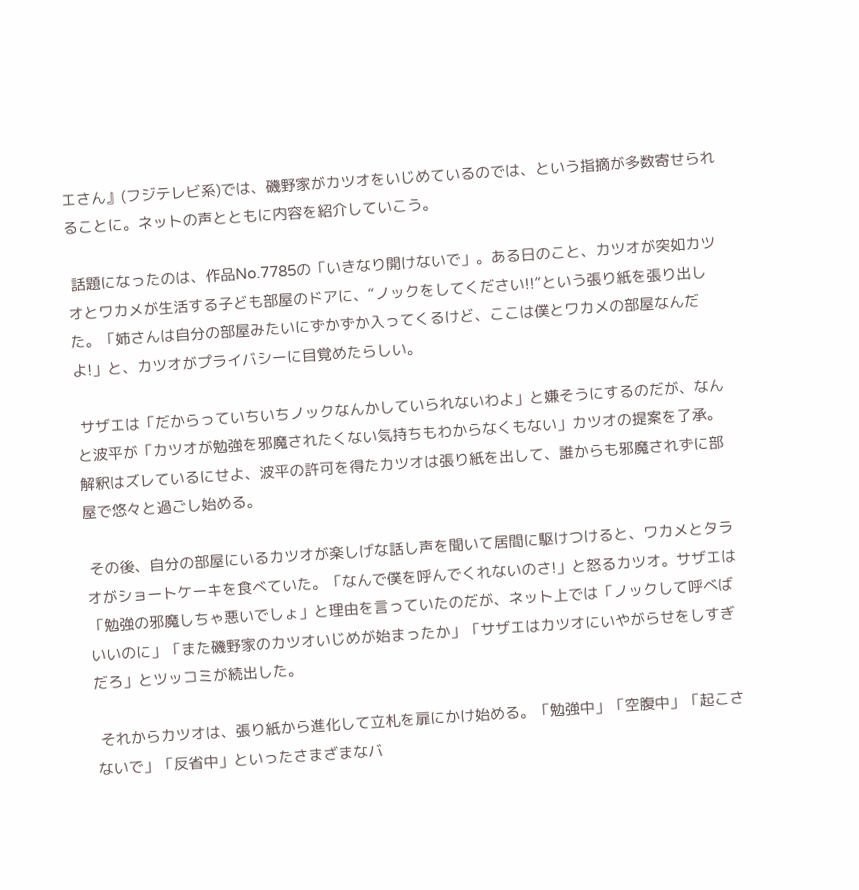エさん』(フジテレビ系)では、磯野家がカツオをいじめているのでは、という指摘が多数寄せられることに。ネットの声とともに内容を紹介していこう。

 話題になったのは、作品No.7785の「いきなり開けないで」。ある日のこと、カツオが突如カツオとワカメが生活する子ども部屋のドアに、“ノックをしてください!!”という張り紙を張り出した。「姉さんは自分の部屋みたいにずかずか入ってくるけど、ここは僕とワカメの部屋なんだよ!」と、カツオがプライバシーに目覚めたらしい。

 サザエは「だからっていちいちノックなんかしていられないわよ」と嫌そうにするのだが、なんと波平が「カツオが勉強を邪魔されたくない気持ちもわからなくもない」カツオの提案を了承。解釈はズレているにせよ、波平の許可を得たカツオは張り紙を出して、誰からも邪魔されずに部屋で悠々と過ごし始める。

 その後、自分の部屋にいるカツオが楽しげな話し声を聞いて居間に駆けつけると、ワカメとタラオがショートケーキを食べていた。「なんで僕を呼んでくれないのさ!」と怒るカツオ。サザエは「勉強の邪魔しちゃ悪いでしょ」と理由を言っていたのだが、ネット上では「ノックして呼べばいいのに」「また磯野家のカツオいじめが始まったか」「サザエはカツオにいやがらせをしすぎだろ」とツッコミが続出した。

 それからカツオは、張り紙から進化して立札を扉にかけ始める。「勉強中」「空腹中」「起こさないで」「反省中」といったさまざまなバ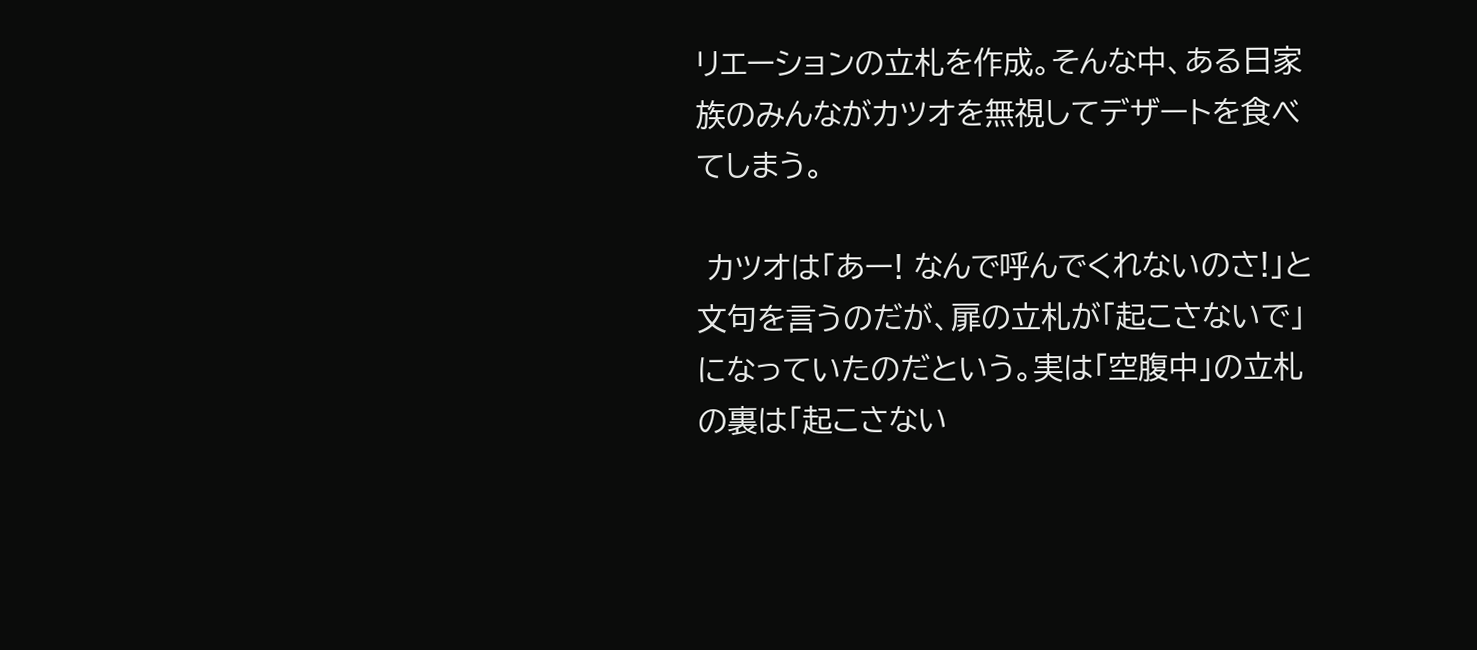リエーションの立札を作成。そんな中、ある日家族のみんながカツオを無視してデザートを食べてしまう。

 カツオは「あー! なんで呼んでくれないのさ!」と文句を言うのだが、扉の立札が「起こさないで」になっていたのだという。実は「空腹中」の立札の裏は「起こさない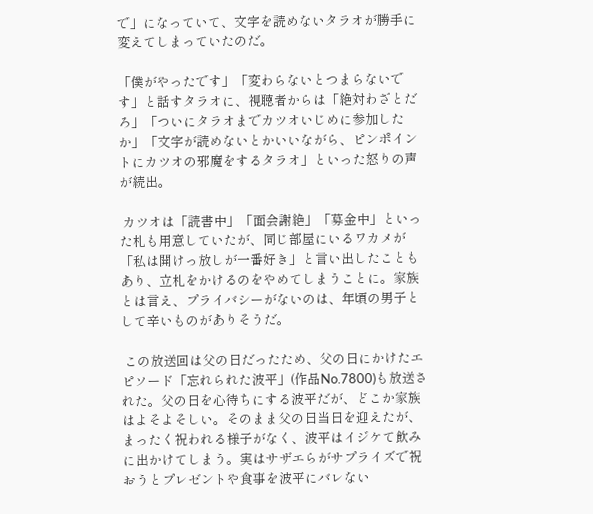で」になっていて、文字を読めないタラオが勝手に変えてしまっていたのだ。

「僕がやったです」「変わらないとつまらないです」と話すタラオに、視聴者からは「絶対わざとだろ」「ついにタラオまでカツオいじめに参加したか」「文字が読めないとかいいながら、ピンポイントにカツオの邪魔をするタラオ」といった怒りの声が続出。

 カツオは「読書中」「面会謝絶」「募金中」といった札も用意していたが、同じ部屋にいるワカメが「私は開けっ放しが一番好き」と言い出したこともあり、立札をかけるのをやめてしまうことに。家族とは言え、プライバシーがないのは、年頃の男子として辛いものがありそうだ。

 この放送回は父の日だったため、父の日にかけたエピソード「忘れられた波平」(作品No.7800)も放送された。父の日を心待ちにする波平だが、どこか家族はよそよそしい。そのまま父の日当日を迎えたが、まったく祝われる様子がなく、波平はイジケて飲みに出かけてしまう。実はサザエらがサプライズで祝おうとプレゼントや食事を波平にバレない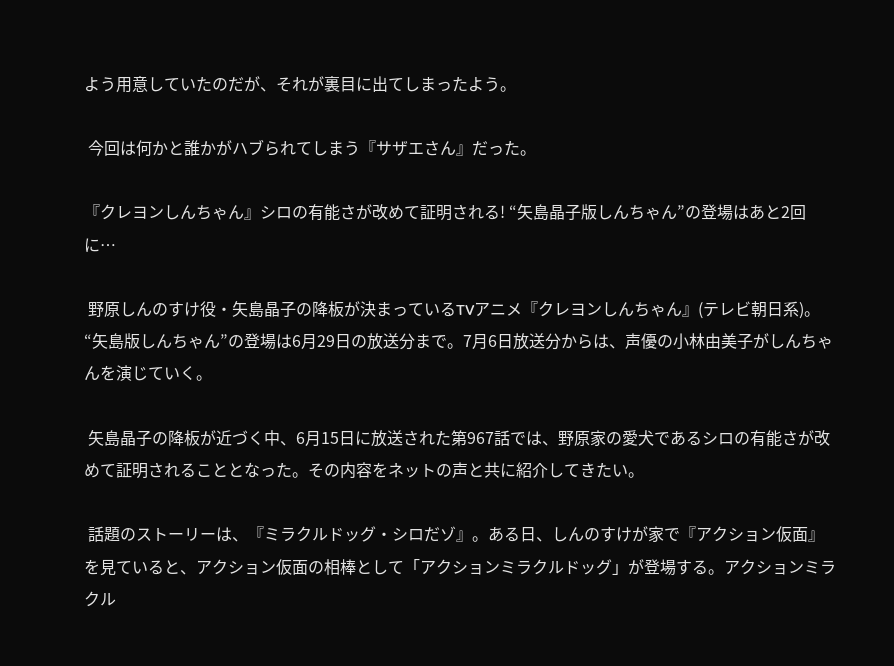よう用意していたのだが、それが裏目に出てしまったよう。

 今回は何かと誰かがハブられてしまう『サザエさん』だった。

『クレヨンしんちゃん』シロの有能さが改めて証明される! “矢島晶子版しんちゃん”の登場はあと2回に…

 野原しんのすけ役・矢島晶子の降板が決まっているTVアニメ『クレヨンしんちゃん』(テレビ朝日系)。“矢島版しんちゃん”の登場は6月29日の放送分まで。7月6日放送分からは、声優の小林由美子がしんちゃんを演じていく。

 矢島晶子の降板が近づく中、6月15日に放送された第967話では、野原家の愛犬であるシロの有能さが改めて証明されることとなった。その内容をネットの声と共に紹介してきたい。

 話題のストーリーは、『ミラクルドッグ・シロだゾ』。ある日、しんのすけが家で『アクション仮面』を見ていると、アクション仮面の相棒として「アクションミラクルドッグ」が登場する。アクションミラクル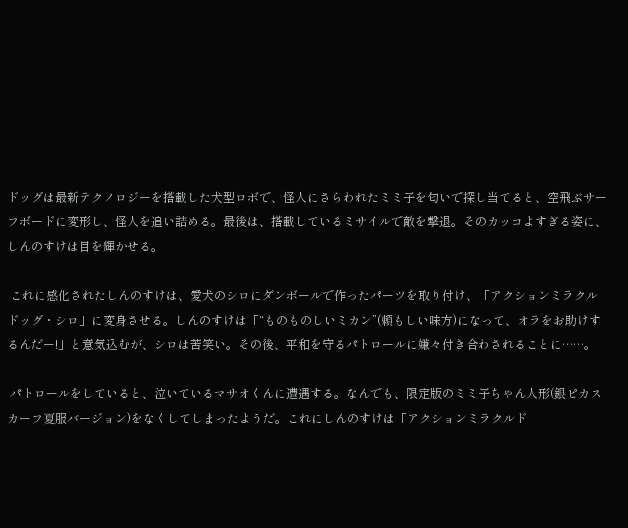ドッグは最新テクノロジーを搭載した犬型ロボで、怪人にさらわれたミミ子を匂いで探し当てると、空飛ぶサーフボードに変形し、怪人を追い詰める。最後は、搭載しているミサイルで敵を撃退。そのカッコよすぎる姿に、しんのすけは目を輝かせる。

 これに感化されたしんのすけは、愛犬のシロにダンボールで作ったパーツを取り付け、「アクションミラクルドッグ・シロ」に変身させる。しんのすけは「“ものものしいミカン”(頼もしい味方)になって、オラをお助けするんだー!」と意気込むが、シロは苦笑い。その後、平和を守るパトロールに嫌々付き合わされることに……。

 パトロールをしていると、泣いているマサオくんに遭遇する。なんでも、限定版のミミ子ちゃん人形(銀ピカスカーフ夏服バージョン)をなくしてしまったようだ。これにしんのすけは「アクションミラクルド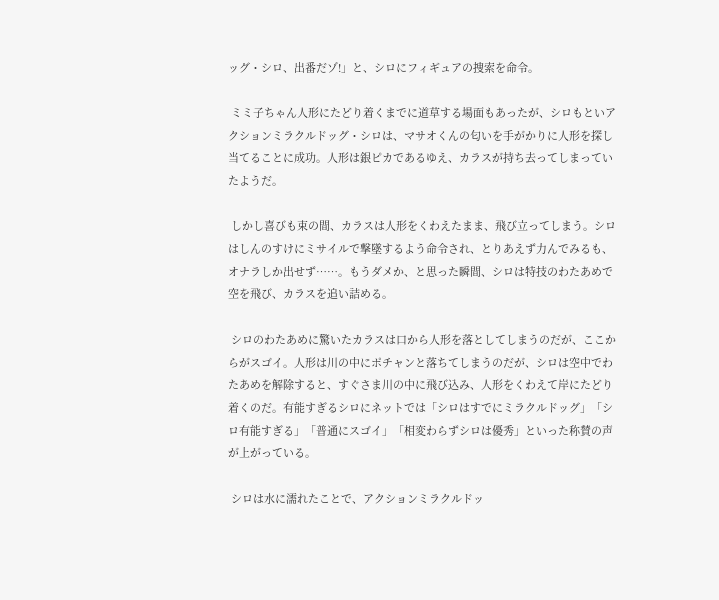ッグ・シロ、出番だゾ!」と、シロにフィギュアの捜索を命令。

 ミミ子ちゃん人形にたどり着くまでに道草する場面もあったが、シロもといアクションミラクルドッグ・シロは、マサオくんの匂いを手がかりに人形を探し当てることに成功。人形は銀ピカであるゆえ、カラスが持ち去ってしまっていたようだ。

 しかし喜びも束の間、カラスは人形をくわえたまま、飛び立ってしまう。シロはしんのすけにミサイルで撃墜するよう命令され、とりあえず力んでみるも、オナラしか出せず……。もうダメか、と思った瞬間、シロは特技のわたあめで空を飛び、カラスを追い詰める。

 シロのわたあめに驚いたカラスは口から人形を落としてしまうのだが、ここからがスゴイ。人形は川の中にポチャンと落ちてしまうのだが、シロは空中でわたあめを解除すると、すぐさま川の中に飛び込み、人形をくわえて岸にたどり着くのだ。有能すぎるシロにネットでは「シロはすでにミラクルドッグ」「シロ有能すぎる」「普通にスゴイ」「相変わらずシロは優秀」といった称賛の声が上がっている。

 シロは水に濡れたことで、アクションミラクルドッ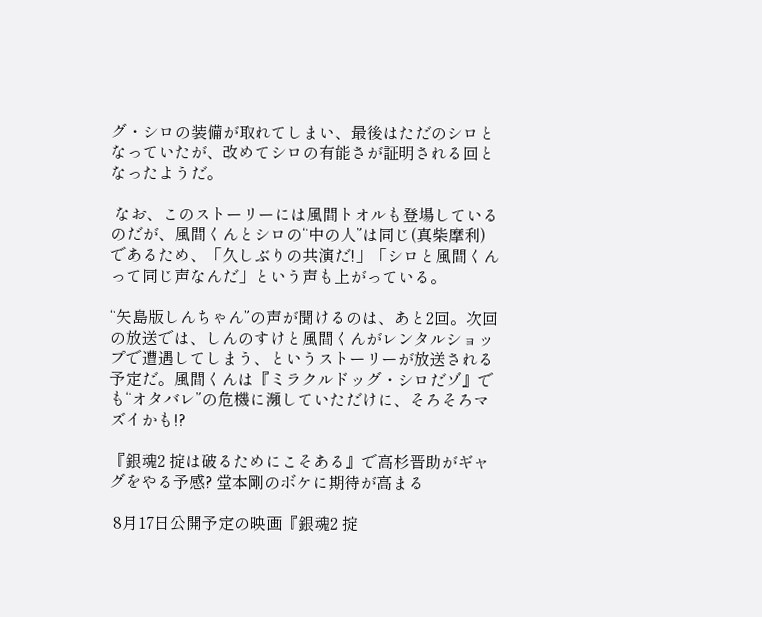グ・シロの装備が取れてしまい、最後はただのシロとなっていたが、改めてシロの有能さが証明される回となったようだ。

 なお、このストーリーには風間トオルも登場しているのだが、風間くんとシロの“中の人”は同じ(真柴摩利)であるため、「久しぶりの共演だ!」「シロと風間くんって同じ声なんだ」という声も上がっている。

“矢島版しんちゃん”の声が聞けるのは、あと2回。次回の放送では、しんのすけと風間くんがレンタルショップで遭遇してしまう、というストーリーが放送される予定だ。風間くんは『ミラクルドッグ・シロだゾ』でも“オタバレ”の危機に瀕していただけに、そろそろマズイかも!?

『銀魂2 掟は破るためにこそある』で高杉晋助がギャグをやる予感? 堂本剛のボケに期待が高まる

 8月17日公開予定の映画『銀魂2 掟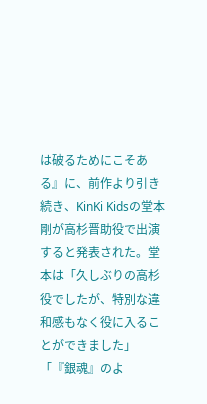は破るためにこそある』に、前作より引き続き、KinKi Kidsの堂本剛が高杉晋助役で出演すると発表された。堂本は「久しぶりの高杉役でしたが、特別な違和感もなく役に入ることができました」「『銀魂』のよ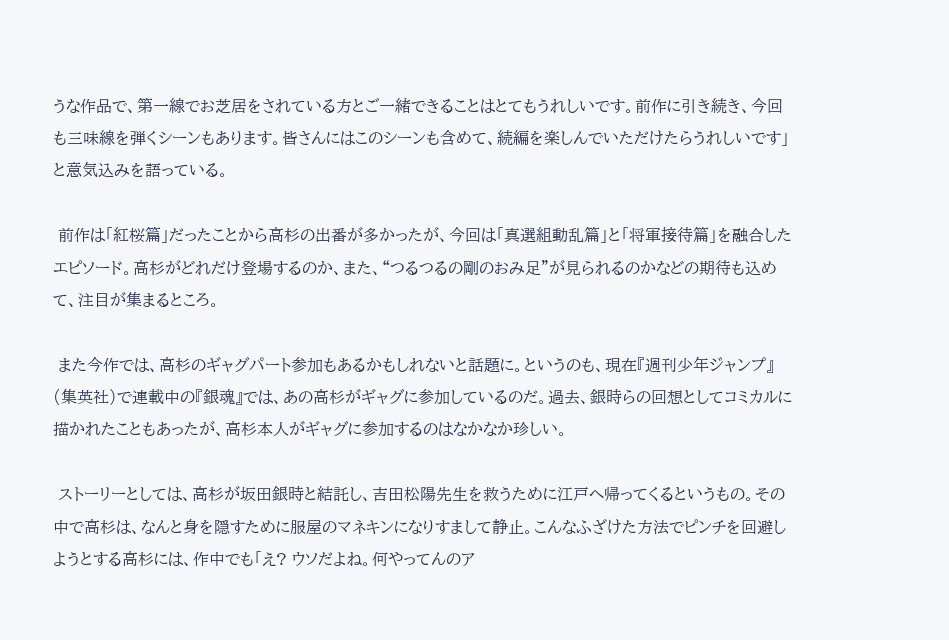うな作品で、第一線でお芝居をされている方とご一緒できることはとてもうれしいです。前作に引き続き、今回も三味線を弾くシーンもあります。皆さんにはこのシーンも含めて、続編を楽しんでいただけたらうれしいです」と意気込みを語っている。

 前作は「紅桜篇」だったことから高杉の出番が多かったが、今回は「真選組動乱篇」と「将軍接待篇」を融合したエピソード。高杉がどれだけ登場するのか、また、“つるつるの剛のおみ足”が見られるのかなどの期待も込めて、注目が集まるところ。

 また今作では、高杉のギャグパート参加もあるかもしれないと話題に。というのも、現在『週刊少年ジャンプ』(集英社)で連載中の『銀魂』では、あの高杉がギャグに参加しているのだ。過去、銀時らの回想としてコミカルに描かれたこともあったが、高杉本人がギャグに参加するのはなかなか珍しい。

 ストーリーとしては、高杉が坂田銀時と結託し、吉田松陽先生を救うために江戸へ帰ってくるというもの。その中で高杉は、なんと身を隠すために服屋のマネキンになりすまして静止。こんなふざけた方法でピンチを回避しようとする高杉には、作中でも「え? ウソだよね。何やってんのア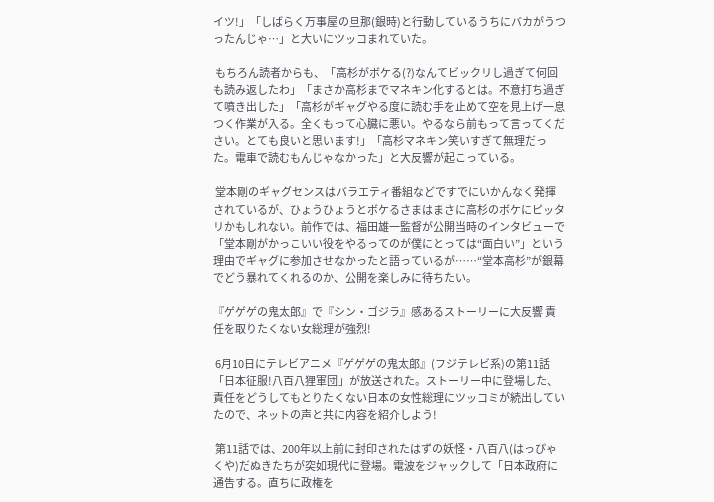イツ!」「しばらく万事屋の旦那(銀時)と行動しているうちにバカがうつったんじゃ…」と大いにツッコまれていた。

 もちろん読者からも、「高杉がボケる(?)なんてビックリし過ぎて何回も読み返したわ」「まさか高杉までマネキン化するとは。不意打ち過ぎて噴き出した」「高杉がギャグやる度に読む手を止めて空を見上げ一息つく作業が入る。全くもって心臓に悪い。やるなら前もって言ってください。とても良いと思います!」「高杉マネキン笑いすぎて無理だった。電車で読むもんじゃなかった」と大反響が起こっている。

 堂本剛のギャグセンスはバラエティ番組などですでにいかんなく発揮されているが、ひょうひょうとボケるさまはまさに高杉のボケにピッタリかもしれない。前作では、福田雄一監督が公開当時のインタビューで「堂本剛がかっこいい役をやるってのが僕にとっては“面白い”」という理由でギャグに参加させなかったと語っているが……“堂本高杉”が銀幕でどう暴れてくれるのか、公開を楽しみに待ちたい。

『ゲゲゲの鬼太郎』で『シン・ゴジラ』感あるストーリーに大反響 責任を取りたくない女総理が強烈!

 6月10日にテレビアニメ『ゲゲゲの鬼太郎』(フジテレビ系)の第11話「日本征服!八百八狸軍団」が放送された。ストーリー中に登場した、責任をどうしてもとりたくない日本の女性総理にツッコミが続出していたので、ネットの声と共に内容を紹介しよう!

 第11話では、200年以上前に封印されたはずの妖怪・八百八(はっぴゃくや)だぬきたちが突如現代に登場。電波をジャックして「日本政府に通告する。直ちに政権を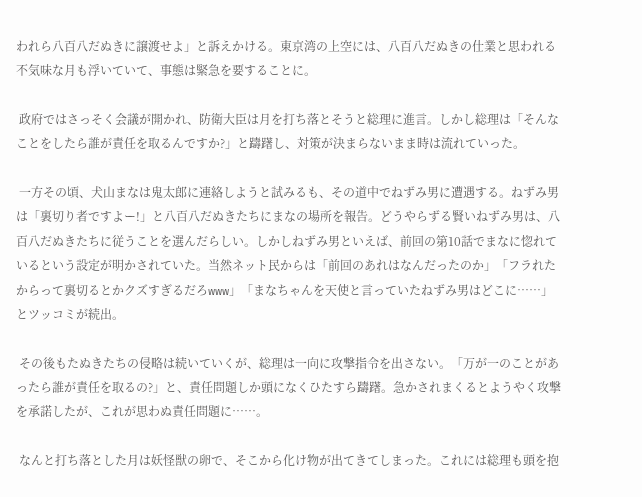われら八百八だぬきに譲渡せよ」と訴えかける。東京湾の上空には、八百八だぬきの仕業と思われる不気味な月も浮いていて、事態は緊急を要することに。

 政府ではさっそく会議が開かれ、防衛大臣は月を打ち落とそうと総理に進言。しかし総理は「そんなことをしたら誰が責任を取るんですか?」と躊躇し、対策が決まらないまま時は流れていった。

 一方その頃、犬山まなは鬼太郎に連絡しようと試みるも、その道中でねずみ男に遭遇する。ねずみ男は「裏切り者ですよー!」と八百八だぬきたちにまなの場所を報告。どうやらずる賢いねずみ男は、八百八だぬきたちに従うことを選んだらしい。しかしねずみ男といえば、前回の第10話でまなに惚れているという設定が明かされていた。当然ネット民からは「前回のあれはなんだったのか」「フラれたからって裏切るとかクズすぎるだろwww」「まなちゃんを天使と言っていたねずみ男はどこに……」とツッコミが続出。

 その後もたぬきたちの侵略は続いていくが、総理は一向に攻撃指令を出さない。「万が一のことがあったら誰が責任を取るの?」と、責任問題しか頭になくひたすら躊躇。急かされまくるとようやく攻撃を承諾したが、これが思わぬ責任問題に……。

 なんと打ち落とした月は妖怪獣の卵で、そこから化け物が出てきてしまった。これには総理も頭を抱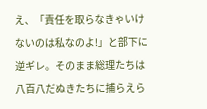え、「責任を取らなきゃいけないのは私なのよ!」と部下に逆ギレ。そのまま総理たちは八百八だぬきたちに捕らえら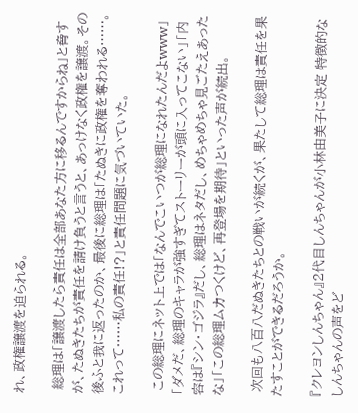れ、政権譲渡を迫られる。

 総理は「譲渡したら責任は全部あなた方に移るんですからね」と脅すが、たぬきたちが責任を請け負うと言うと、あっけなく政権を譲渡。その後ふと我に返ったのか、最後に総理は「たぬきに政権を奪われる……。これって……私の責任!?」と責任問題に気づいていた。

 この総理にネット上では「なんでこいつが総理になれたんだよwww」「ダメだ、総理のキャラが強すぎてストーリーが頭に入ってこない」「内容は『シン・ゴジラ』だし、総理はネタだし、めちゃめちゃ見ごたえあったな」「この総理ムカつくけど、再登場を期待」といった声が続出。

 次回も八百八だぬきたちとの戦いが続くが、果たして総理は責任を果たすことができるだろうか。

『クレヨンしんちゃん』2代目しんちゃんが小林由美子に決定 特徴的なしんちゃんの声をど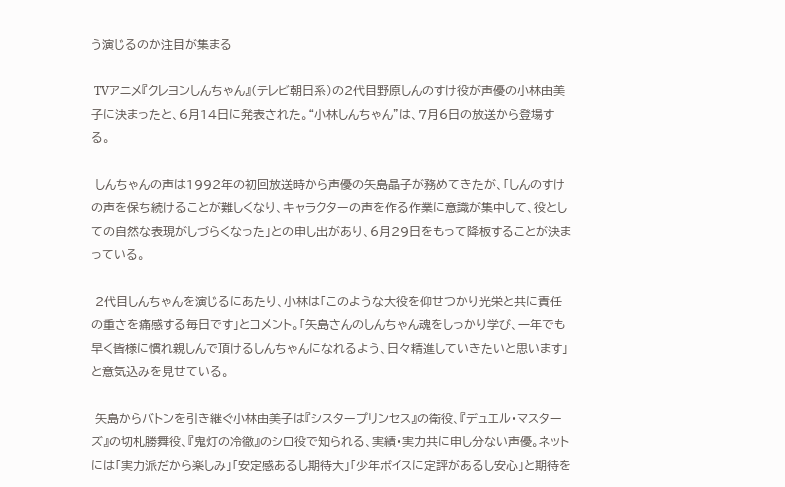う演じるのか注目が集まる

 TVアニメ『クレヨンしんちゃん』(テレビ朝日系)の2代目野原しんのすけ役が声優の小林由美子に決まったと、6月14日に発表された。“小林しんちゃん”は、7月6日の放送から登場する。

 しんちゃんの声は1992年の初回放送時から声優の矢島晶子が務めてきたが、「しんのすけの声を保ち続けることが難しくなり、キャラクターの声を作る作業に意識が集中して、役としての自然な表現がしづらくなった」との申し出があり、6月29日をもって降板することが決まっている。

 2代目しんちゃんを演じるにあたり、小林は「このような大役を仰せつかり光栄と共に責任の重さを痛感する毎日です」とコメント。「矢島さんのしんちゃん魂をしっかり学び、一年でも早く皆様に慣れ親しんで頂けるしんちゃんになれるよう、日々精進していきたいと思います」と意気込みを見せている。

 矢島からバトンを引き継ぐ小林由美子は『シスタープリンセス』の衛役、『デュエル・マスターズ』の切札勝舞役、『鬼灯の冷徹』のシロ役で知られる、実績・実力共に申し分ない声優。ネットには「実力派だから楽しみ」「安定感あるし期待大」「少年ボイスに定評があるし安心」と期待を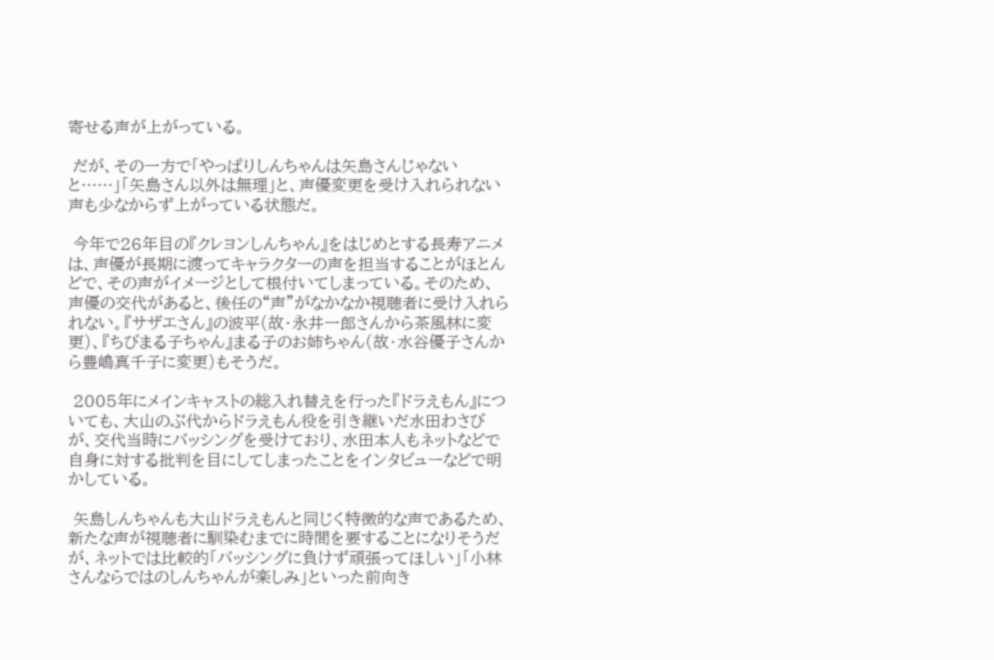寄せる声が上がっている。

 だが、その一方で「やっぱりしんちゃんは矢島さんじゃないと……」「矢島さん以外は無理」と、声優変更を受け入れられない声も少なからず上がっている状態だ。

 今年で26年目の『クレヨンしんちゃん』をはじめとする長寿アニメは、声優が長期に渡ってキャラクターの声を担当することがほとんどで、その声がイメージとして根付いてしまっている。そのため、声優の交代があると、後任の“声”がなかなか視聴者に受け入れられない。『サザエさん』の波平(故・永井一郎さんから茶風林に変更)、『ちびまる子ちゃん』まる子のお姉ちゃん(故・水谷優子さんから豊嶋真千子に変更)もそうだ。

 2005年にメインキャストの総入れ替えを行った『ドラえもん』についても、大山のぶ代からドラえもん役を引き継いだ水田わさびが、交代当時にバッシングを受けており、水田本人もネットなどで自身に対する批判を目にしてしまったことをインタビューなどで明かしている。

 矢島しんちゃんも大山ドラえもんと同じく特徴的な声であるため、新たな声が視聴者に馴染むまでに時間を要することになりそうだが、ネットでは比較的「バッシングに負けず頑張ってほしい」「小林さんならではのしんちゃんが楽しみ」といった前向き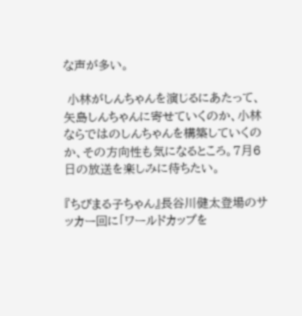な声が多い。

 小林がしんちゃんを演じるにあたって、矢島しんちゃんに寄せていくのか、小林ならではのしんちゃんを構築していくのか、その方向性も気になるところ。7月6日の放送を楽しみに待ちたい。

『ちびまる子ちゃん』長谷川健太登場のサッカー回に「ワールドカップを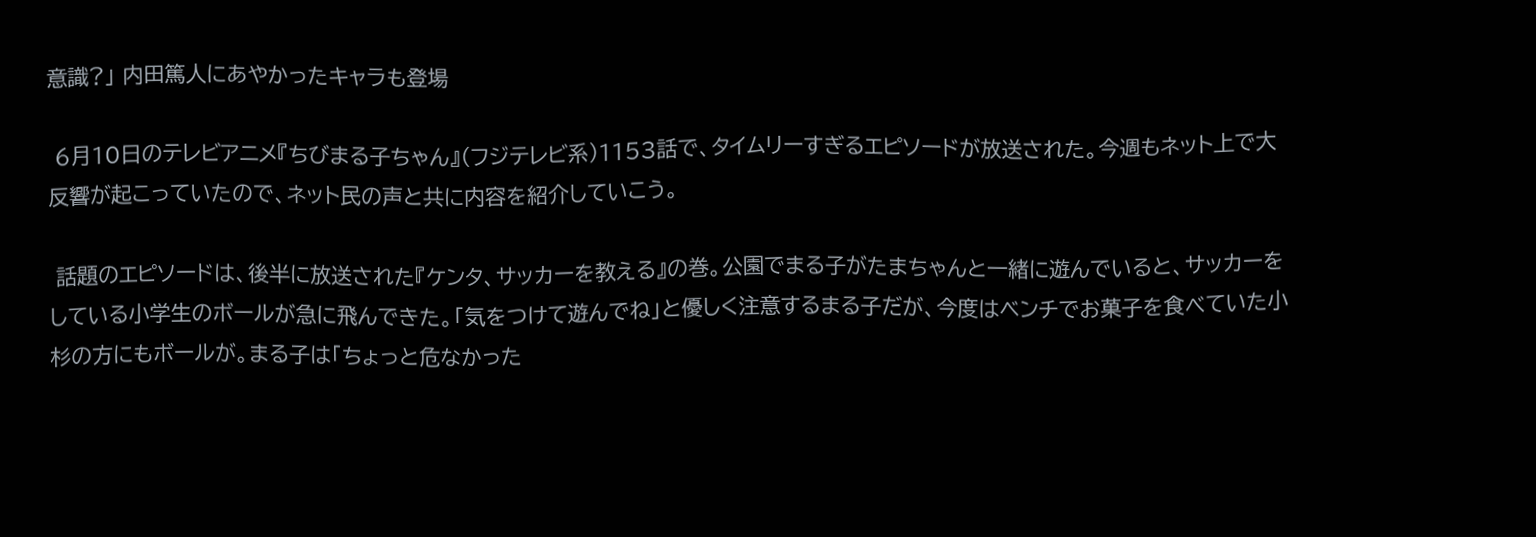意識?」 内田篤人にあやかったキャラも登場

 6月10日のテレビアニメ『ちびまる子ちゃん』(フジテレビ系)1153話で、タイムリーすぎるエピソードが放送された。今週もネット上で大反響が起こっていたので、ネット民の声と共に内容を紹介していこう。

 話題のエピソードは、後半に放送された『ケンタ、サッカーを教える』の巻。公園でまる子がたまちゃんと一緒に遊んでいると、サッカーをしている小学生のボールが急に飛んできた。「気をつけて遊んでね」と優しく注意するまる子だが、今度はベンチでお菓子を食べていた小杉の方にもボールが。まる子は「ちょっと危なかった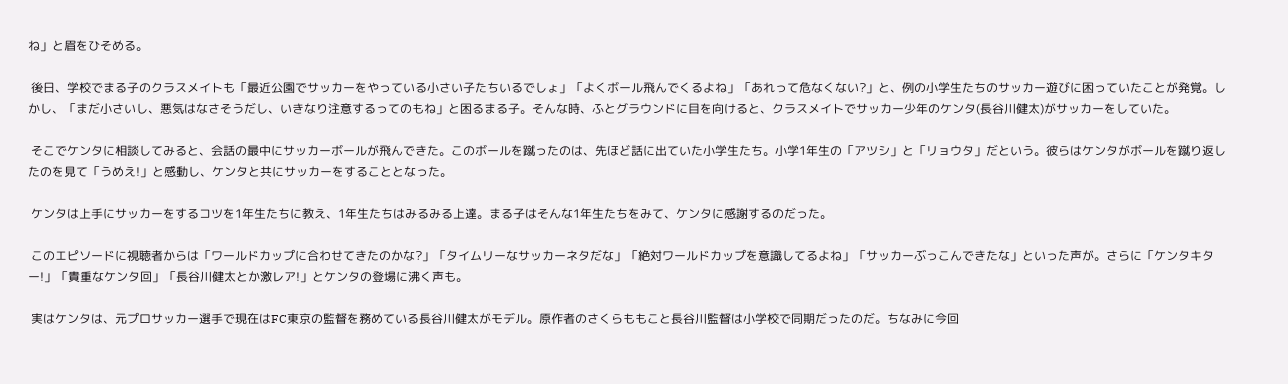ね」と眉をひそめる。

 後日、学校でまる子のクラスメイトも「最近公園でサッカーをやっている小さい子たちいるでしょ」「よくボール飛んでくるよね」「あれって危なくない?」と、例の小学生たちのサッカー遊びに困っていたことが発覚。しかし、「まだ小さいし、悪気はなさそうだし、いきなり注意するってのもね」と困るまる子。そんな時、ふとグラウンドに目を向けると、クラスメイトでサッカー少年のケンタ(長谷川健太)がサッカーをしていた。

 そこでケンタに相談してみると、会話の最中にサッカーボールが飛んできた。このボールを蹴ったのは、先ほど話に出ていた小学生たち。小学1年生の「アツシ」と「リョウタ」だという。彼らはケンタがボールを蹴り返したのを見て「うめえ!」と感動し、ケンタと共にサッカーをすることとなった。

 ケンタは上手にサッカーをするコツを1年生たちに教え、1年生たちはみるみる上達。まる子はそんな1年生たちをみて、ケンタに感謝するのだった。

 このエピソードに視聴者からは「ワールドカップに合わせてきたのかな?」「タイムリーなサッカーネタだな」「絶対ワールドカップを意識してるよね」「サッカーぶっこんできたな」といった声が。さらに「ケンタキター!」「貴重なケンタ回」「長谷川健太とか激レア!」とケンタの登場に沸く声も。

 実はケンタは、元プロサッカー選手で現在はFC東京の監督を務めている長谷川健太がモデル。原作者のさくらももこと長谷川監督は小学校で同期だったのだ。ちなみに今回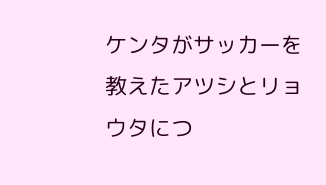ケンタがサッカーを教えたアツシとリョウタにつ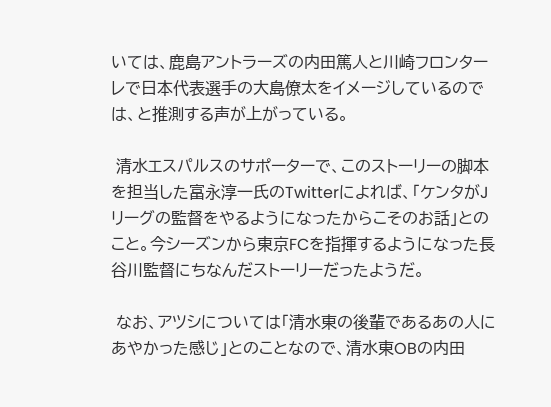いては、鹿島アントラーズの内田篤人と川崎フロンターレで日本代表選手の大島僚太をイメージしているのでは、と推測する声が上がっている。

 清水エスパルスのサポーターで、このストーリーの脚本を担当した富永淳一氏のTwitterによれば、「ケンタがJリーグの監督をやるようになったからこそのお話」とのこと。今シーズンから東京FCを指揮するようになった長谷川監督にちなんだストーリーだったようだ。

 なお、アツシについては「清水東の後輩であるあの人にあやかった感じ」とのことなので、清水東OBの内田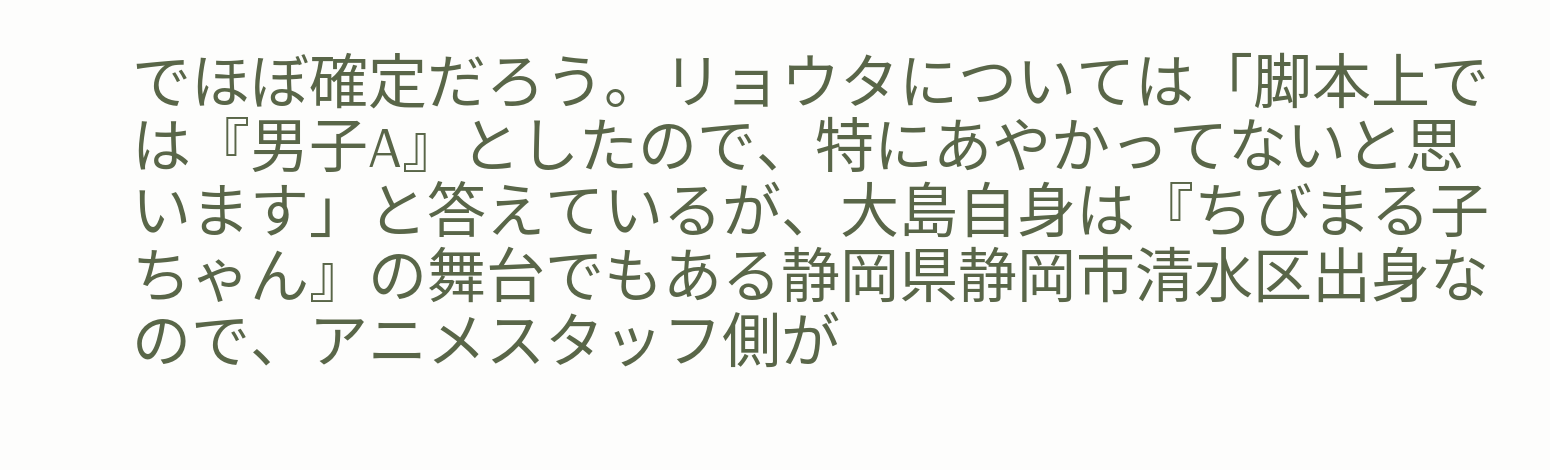でほぼ確定だろう。リョウタについては「脚本上では『男子A』としたので、特にあやかってないと思います」と答えているが、大島自身は『ちびまる子ちゃん』の舞台でもある静岡県静岡市清水区出身なので、アニメスタッフ側が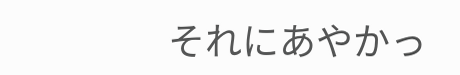それにあやかっ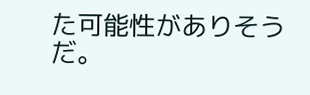た可能性がありそうだ。